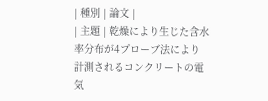| 種別 | 論文 |
| 主題 | 乾燥により生じた含水率分布が4プローブ法により計測されるコンクリートの電気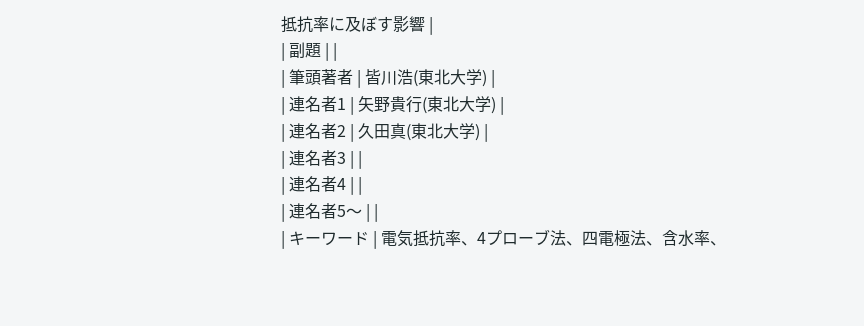抵抗率に及ぼす影響 |
| 副題 | |
| 筆頭著者 | 皆川浩(東北大学) |
| 連名者1 | 矢野貴行(東北大学) |
| 連名者2 | 久田真(東北大学) |
| 連名者3 | |
| 連名者4 | |
| 連名者5〜 | |
| キーワード | 電気抵抗率、4プローブ法、四電極法、含水率、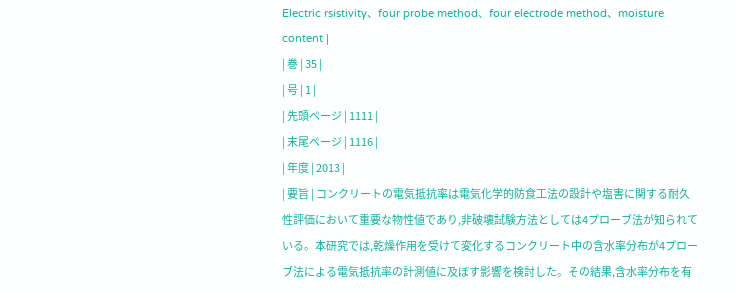Electric rsistivity、four probe method、four electrode method、moisture content |
| 巻 | 35 |
| 号 | 1 |
| 先頭ページ | 1111 |
| 末尾ページ | 1116 |
| 年度 | 2013 |
| 要旨 | コンクリートの電気抵抗率は電気化学的防食工法の設計や塩害に関する耐久性評価において重要な物性値であり,非破壊試験方法としては4プローブ法が知られている。本研究では,乾燥作用を受けて変化するコンクリート中の含水率分布が4プローブ法による電気抵抗率の計測値に及ぼす影響を検討した。その結果,含水率分布を有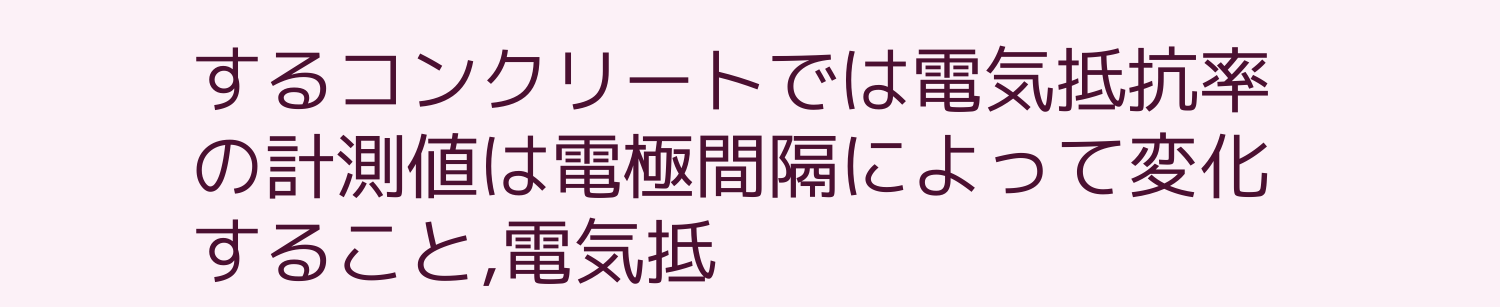するコンクリートでは電気抵抗率の計測値は電極間隔によって変化すること,電気抵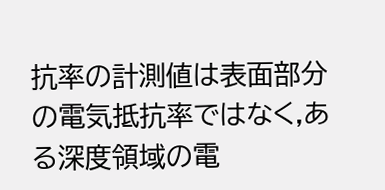抗率の計測値は表面部分の電気抵抗率ではなく,ある深度領域の電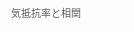気抵抗率と相関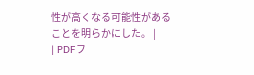性が高くなる可能性があることを明らかにした。 |
| PDFフ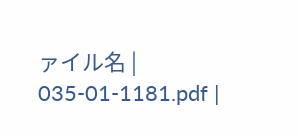ァイル名 | 035-01-1181.pdf |